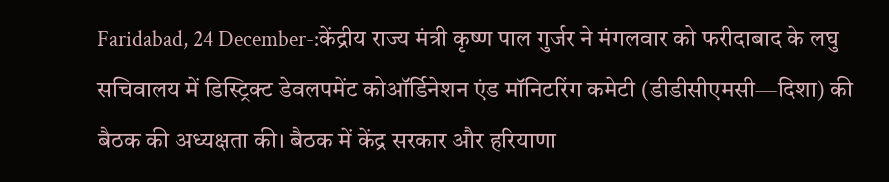Faridabad, 24 December-:केंद्रीय राज्य मंत्री कृष्ण पाल गुर्जर ने मंगलवार को फरीदाबाद के लघु सचिवालय में डिस्ट्रिक्ट डेवलपमेंट कोऑर्डिनेशन एंड मॉनिटरिंग कमेटी (डीडीसीएमसी—दिशा) की बैठक की अध्यक्षता की। बैठक में केंद्र सरकार और हरियाणा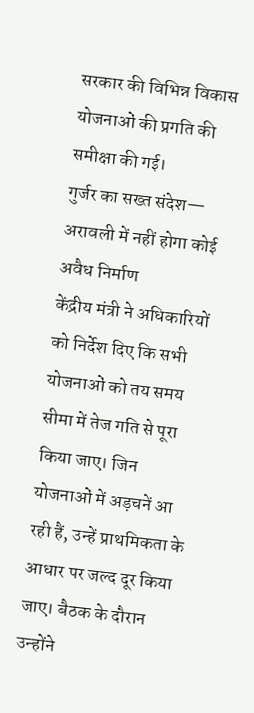सरकार की विभिन्न विकास योजनाओं की प्रगति की समीक्षा की गई।
गुर्जर का सख्त संदेश— अरावली में नहीं होगा कोई अवैध निर्माण
केंद्रीय मंत्री ने अधिकारियों को निर्देश दिए कि सभी योजनाओं को तय समय सीमा में तेज गति से पूरा किया जाए। जिन योजनाओं में अड़चनें आ रही हैं, उन्हें प्राथमिकता के आधार पर जल्द दूर किया जाए। बैठक के दौरान उन्होंने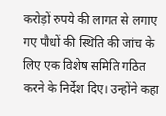करोड़ों रुपये की लागत से लगाए गए पौधों की स्थिति की जांच के लिए एक विशेष समिति गठित करने के निर्देश दिए। उन्होंने कहा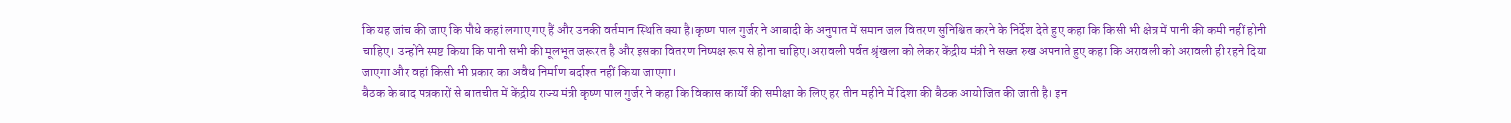कि यह जांच की जाए कि पौधे कहां लगाए गए हैं और उनकी वर्तमान स्थिति क्या है।कृष्ण पाल गुर्जर ने आबादी के अनुपात में समान जल वितरण सुनिश्चित करने के निर्देश देते हुए कहा कि किसी भी क्षेत्र में पानी की कमी नहीं होनी चाहिए। उन्होंने स्पष्ट किया कि पानी सभी की मूलभूत जरूरत है और इसका वितरण निष्पक्ष रूप से होना चाहिए।अरावली पर्वत श्रृंखला को लेकर केंद्रीय मंत्री ने सख्त रुख अपनाते हुए कहा कि अरावली को अरावली ही रहने दिया जाएगा और वहां किसी भी प्रकार का अवैध निर्माण बर्दाश्त नहीं किया जाएगा।
बैठक के बाद पत्रकारों से बातचीत में केंद्रीय राज्य मंत्री कृष्ण पाल गुर्जर ने कहा कि विकास कार्यों की समीक्षा के लिए हर तीन महीने में दिशा की बैठक आयोजित की जाती है। इन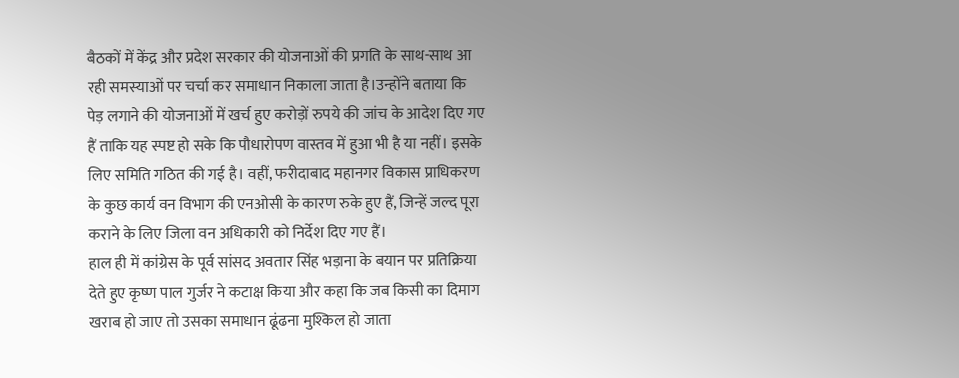बैठकों में केंद्र और प्रदेश सरकार की योजनाओं की प्रगति के साथ-साथ आ रही समस्याओं पर चर्चा कर समाधान निकाला जाता है।उन्होंने बताया कि पेड़ लगाने की योजनाओं में खर्च हुए करोड़ों रुपये की जांच के आदेश दिए गए हैं ताकि यह स्पष्ट हो सके कि पौधारोपण वास्तव में हुआ भी है या नहीं। इसके लिए समिति गठित की गई है। वहीं, फरीदाबाद महानगर विकास प्राधिकरण के कुछ कार्य वन विभाग की एनओसी के कारण रुके हुए हैं, जिन्हें जल्द पूरा कराने के लिए जिला वन अधिकारी को निर्देश दिए गए हैं।
हाल ही में कांग्रेस के पूर्व सांसद अवतार सिंह भड़ाना के बयान पर प्रतिक्रिया देते हुए कृष्ण पाल गुर्जर ने कटाक्ष किया और कहा कि जब किसी का दिमाग खराब हो जाए तो उसका समाधान ढूंढना मुश्किल हो जाता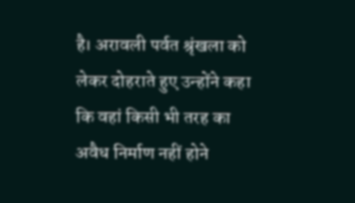है। अरावली पर्वत श्रृंखला को लेकर दोहराते हुए उन्होंने कहा कि वहां किसी भी तरह का अवैध निर्माण नहीं होने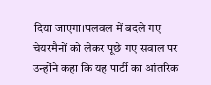दिया जाएगा।पलवल में बदले गए चेयरमैनों को लेकर पूछे गए सवाल पर उन्होंने कहा कि यह पार्टी का आंतरिक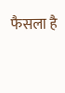फैसला है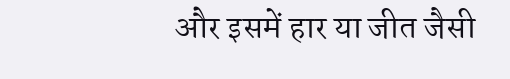और इसमें हार या जीत जैसी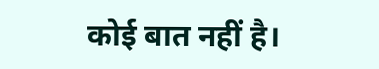कोई बात नहीं है।